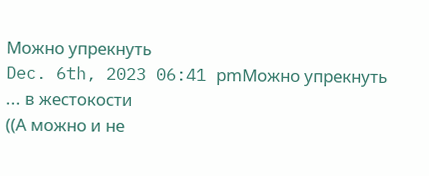Можно упрекнуть
Dec. 6th, 2023 06:41 pmМожно упрекнуть ... в жестокости
((А можно и не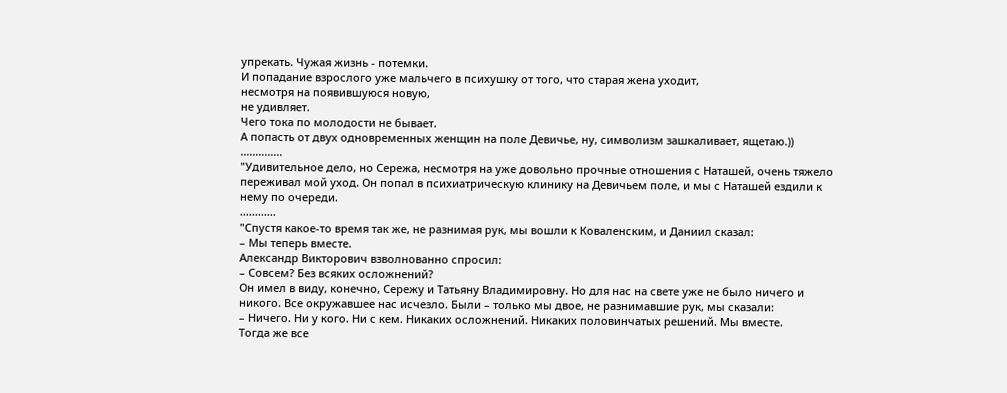упрекать. Чужая жизнь - потемки.
И попадание взрослого уже мальчего в психушку от того, что старая жена уходит,
несмотря на появившуюся новую,
не удивляет.
Чего тока по молодости не бывает.
А попасть от двух одновременных женщин на поле Девичье, ну, символизм зашкаливает, ящетаю.))
..............
"Удивительное дело, но Сережа, несмотря на уже довольно прочные отношения с Наташей, очень тяжело переживал мой уход. Он попал в психиатрическую клинику на Девичьем поле, и мы с Наташей ездили к нему по очереди.
............
"Спустя какое-то время так же, не разнимая рук, мы вошли к Коваленским, и Даниил сказал:
– Мы теперь вместе.
Александр Викторович взволнованно спросил:
– Совсем? Без всяких осложнений?
Он имел в виду, конечно, Сережу и Татьяну Владимировну. Но для нас на свете уже не было ничего и никого. Все окружавшее нас исчезло. Были – только мы двое, не разнимавшие рук, мы сказали:
– Ничего. Ни у кого. Ни с кем. Никаких осложнений. Никаких половинчатых решений. Мы вместе.
Тогда же все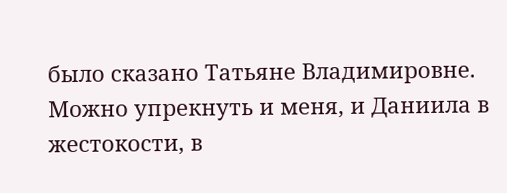было сказано Татьяне Владимировне. Можно упрекнуть и меня, и Даниила в жестокости, в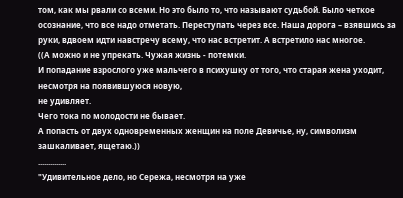том, как мы рвали со всеми. Но это было то, что называют судьбой. Было четкое осознание, что все надо отметать. Переступать через все. Наша дорога – взявшись за руки, вдвоем идти навстречу всему, что нас встретит. А встретило нас многое.
((А можно и не упрекать. Чужая жизнь - потемки.
И попадание взрослого уже мальчего в психушку от того, что старая жена уходит,
несмотря на появившуюся новую,
не удивляет.
Чего тока по молодости не бывает.
А попасть от двух одновременных женщин на поле Девичье, ну, символизм зашкаливает, ящетаю.))
..............
"Удивительное дело, но Сережа, несмотря на уже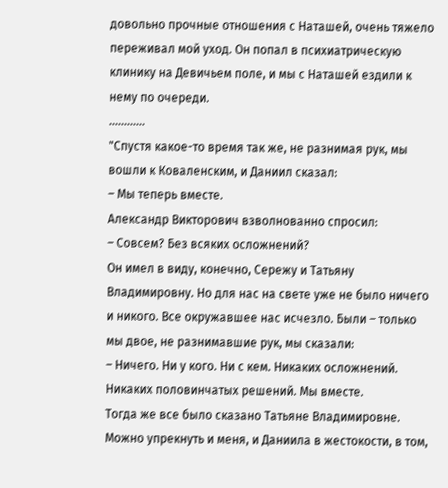довольно прочные отношения с Наташей, очень тяжело переживал мой уход. Он попал в психиатрическую клинику на Девичьем поле, и мы с Наташей ездили к нему по очереди.
............
"Спустя какое-то время так же, не разнимая рук, мы вошли к Коваленским, и Даниил сказал:
– Мы теперь вместе.
Александр Викторович взволнованно спросил:
– Совсем? Без всяких осложнений?
Он имел в виду, конечно, Сережу и Татьяну Владимировну. Но для нас на свете уже не было ничего и никого. Все окружавшее нас исчезло. Были – только мы двое, не разнимавшие рук, мы сказали:
– Ничего. Ни у кого. Ни с кем. Никаких осложнений. Никаких половинчатых решений. Мы вместе.
Тогда же все было сказано Татьяне Владимировне. Можно упрекнуть и меня, и Даниила в жестокости, в том,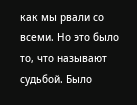как мы рвали со всеми. Но это было то, что называют судьбой. Было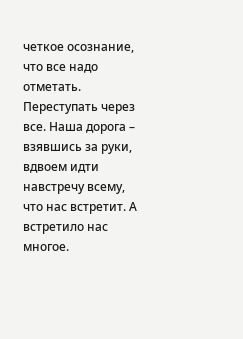четкое осознание, что все надо отметать. Переступать через все. Наша дорога – взявшись за руки, вдвоем идти навстречу всему, что нас встретит. А встретило нас многое.